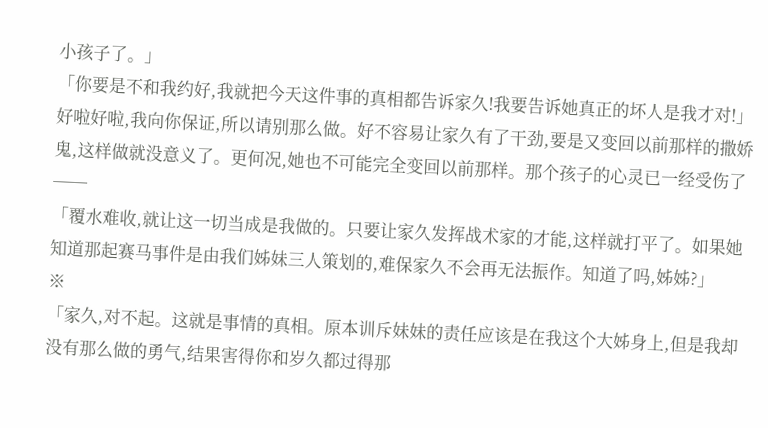小孩子了。」
「你要是不和我约好,我就把今天这件事的真相都告诉家久!我要告诉她真正的坏人是我才对!」
好啦好啦,我向你保证,所以请别那么做。好不容易让家久有了干劲,要是又变回以前那样的撒娇鬼,这样做就没意义了。更何况,她也不可能完全变回以前那样。那个孩子的心灵已一经受伤了──
「覆水难收,就让这一切当成是我做的。只要让家久发挥战术家的才能,这样就打平了。如果她知道那起赛马事件是由我们姊妹三人策划的,难保家久不会再无法振作。知道了吗,姊姊?」
※
「家久,对不起。这就是事情的真相。原本训斥妹妹的责任应该是在我这个大姊身上,但是我却没有那么做的勇气,结果害得你和岁久都过得那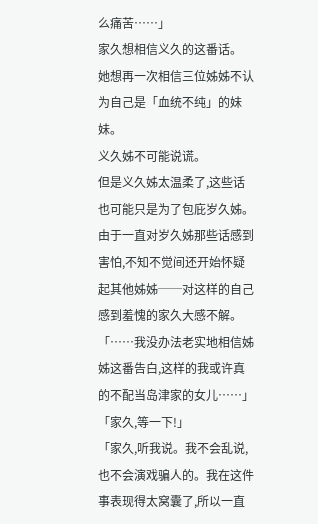么痛苦……」
家久想相信义久的这番话。
她想再一次相信三位姊姊不认为自己是「血统不纯」的妹妹。
义久姊不可能说谎。
但是义久姊太温柔了,这些话也可能只是为了包庇岁久姊。
由于一直对岁久姊那些话感到害怕,不知不觉间还开始怀疑起其他姊姊──对这样的自己感到羞愧的家久大感不解。
「……我没办法老实地相信姊姊这番告白,这样的我或许真的不配当岛津家的女儿……」
「家久,等一下!」
「家久,听我说。我不会乱说,也不会演戏骗人的。我在这件事表现得太窝囊了,所以一直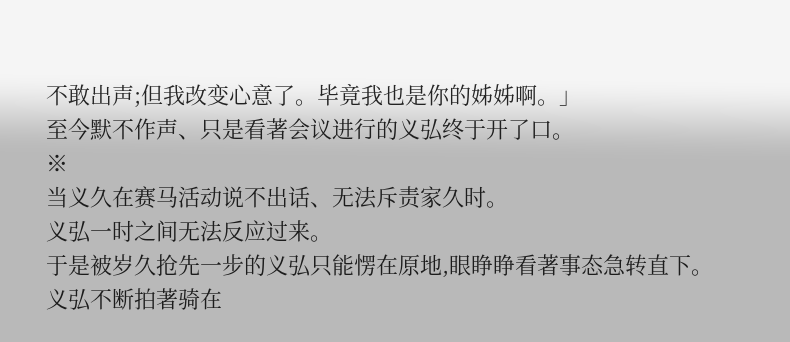不敢出声;但我改变心意了。毕竟我也是你的姊姊啊。」
至今默不作声、只是看著会议进行的义弘终于开了口。
※
当义久在赛马活动说不出话、无法斥责家久时。
义弘一时之间无法反应过来。
于是被岁久抢先一步的义弘只能愣在原地,眼睁睁看著事态急转直下。
义弘不断拍著骑在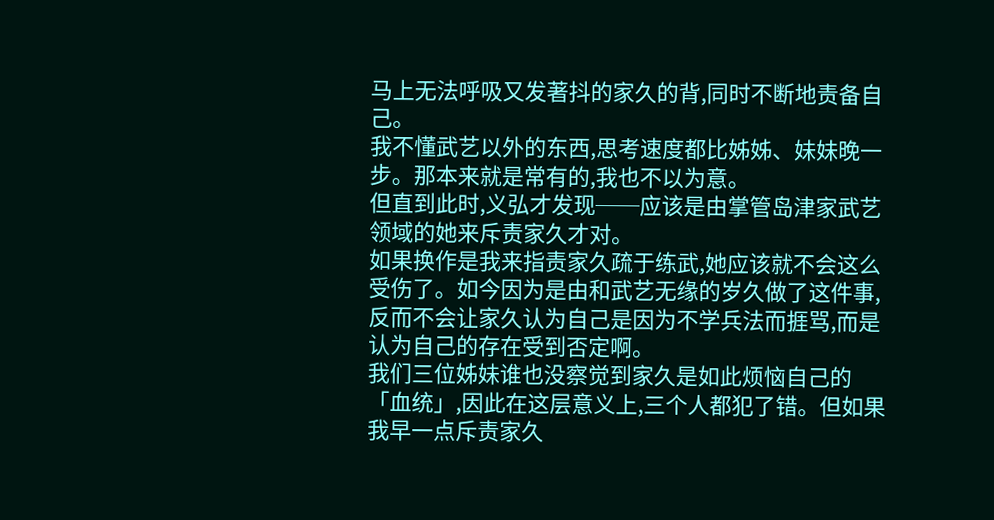马上无法呼吸又发著抖的家久的背,同时不断地责备自己。
我不懂武艺以外的东西,思考速度都比姊姊、妹妹晚一步。那本来就是常有的,我也不以为意。
但直到此时,义弘才发现──应该是由掌管岛津家武艺领域的她来斥责家久才对。
如果换作是我来指责家久疏于练武,她应该就不会这么受伤了。如今因为是由和武艺无缘的岁久做了这件事,反而不会让家久认为自己是因为不学兵法而捱骂,而是认为自己的存在受到否定啊。
我们三位姊妹谁也没察觉到家久是如此烦恼自己的「血统」,因此在这层意义上,三个人都犯了错。但如果我早一点斥责家久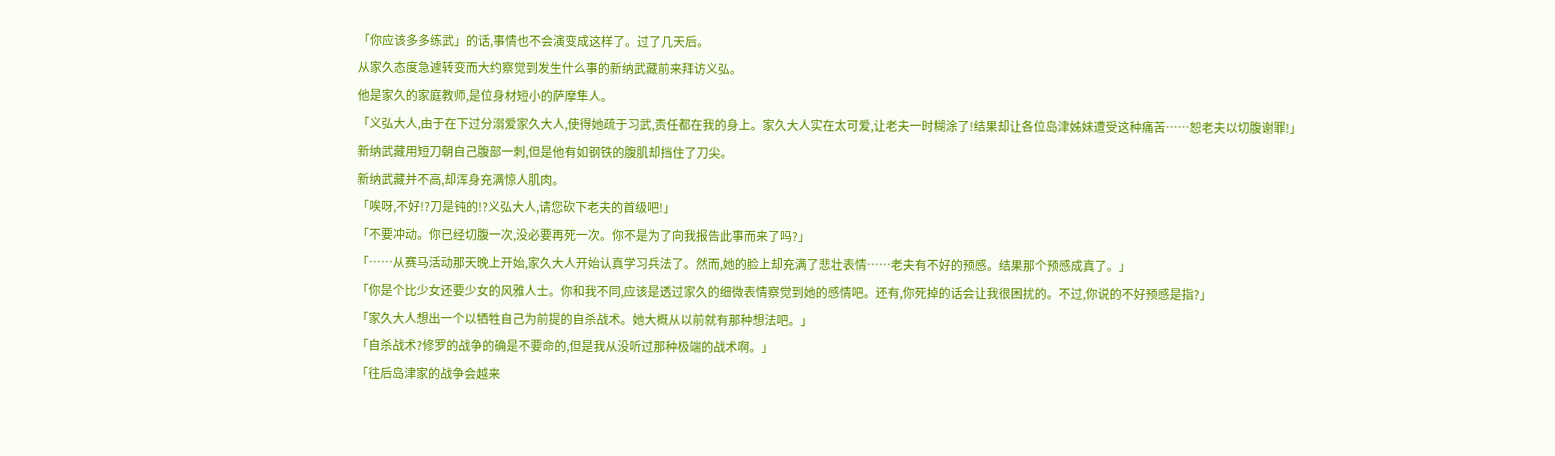「你应该多多练武」的话,事情也不会演变成这样了。过了几天后。
从家久态度急遽转变而大约察觉到发生什么事的新纳武藏前来拜访义弘。
他是家久的家庭教师,是位身材短小的萨摩隼人。
「义弘大人,由于在下过分溺爱家久大人,使得她疏于习武,责任都在我的身上。家久大人实在太可爱,让老夫一时糊涂了!结果却让各位岛津姊妹遭受这种痛苦……恕老夫以切腹谢罪!」
新纳武藏用短刀朝自己腹部一刺,但是他有如钢铁的腹肌却挡住了刀尖。
新纳武藏并不高,却浑身充满惊人肌肉。
「唉呀,不好!?刀是钝的!?义弘大人,请您砍下老夫的首级吧!」
「不要冲动。你已经切腹一次,没必要再死一次。你不是为了向我报告此事而来了吗?」
「……从赛马活动那天晚上开始,家久大人开始认真学习兵法了。然而,她的脸上却充满了悲壮表情……老夫有不好的预感。结果那个预感成真了。」
「你是个比少女还要少女的风雅人士。你和我不同,应该是透过家久的细微表情察觉到她的感情吧。还有,你死掉的话会让我很困扰的。不过,你说的不好预感是指?」
「家久大人想出一个以牺牲自己为前提的自杀战术。她大概从以前就有那种想法吧。」
「自杀战术?修罗的战争的确是不要命的,但是我从没听过那种极端的战术啊。」
「往后岛津家的战争会越来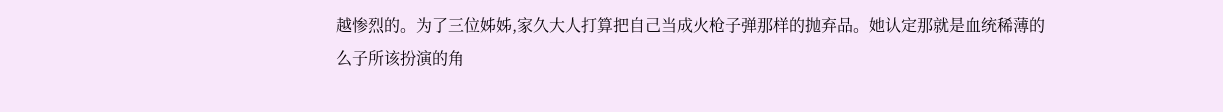越惨烈的。为了三位姊姊,家久大人打算把自己当成火枪子弹那样的抛弃品。她认定那就是血统稀薄的么子所该扮演的角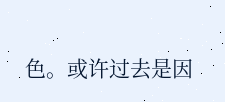色。或许过去是因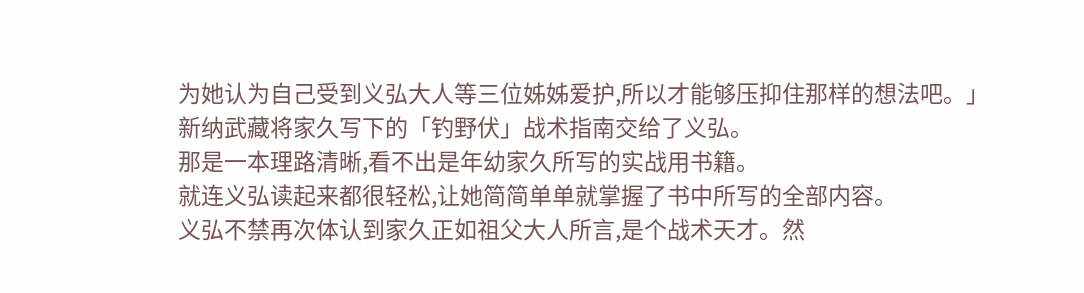为她认为自己受到义弘大人等三位姊姊爱护,所以才能够压抑住那样的想法吧。」
新纳武藏将家久写下的「钓野伏」战术指南交给了义弘。
那是一本理路清晰,看不出是年幼家久所写的实战用书籍。
就连义弘读起来都很轻松,让她简简单单就掌握了书中所写的全部内容。
义弘不禁再次体认到家久正如祖父大人所言,是个战术天才。然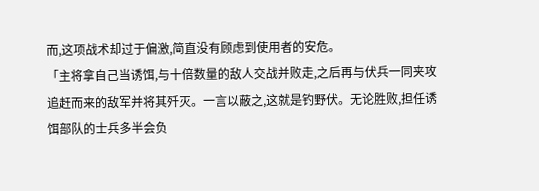而,这项战术却过于偏激,简直没有顾虑到使用者的安危。
「主将拿自己当诱饵,与十倍数量的敌人交战并败走,之后再与伏兵一同夹攻追赶而来的敌军并将其歼灭。一言以蔽之,这就是钓野伏。无论胜败,担任诱饵部队的士兵多半会负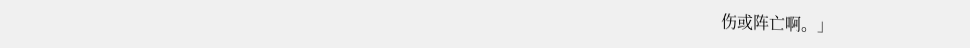伤或阵亡啊。」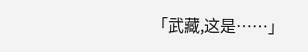「武藏,这是……」